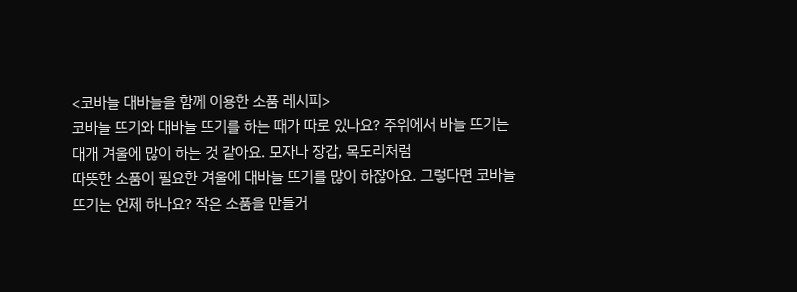<코바늘 대바늘을 함께 이용한 소품 레시피>
코바늘 뜨기와 대바늘 뜨기를 하는 때가 따로 있나요? 주위에서 바늘 뜨기는 대개 겨울에 많이 하는 것 같아요. 모자나 장갑, 목도리처럼
따뜻한 소품이 필요한 겨울에 대바늘 뜨기를 많이 하잖아요. 그렇다면 코바늘 뜨기는 언제 하나요? 작은 소품을 만들거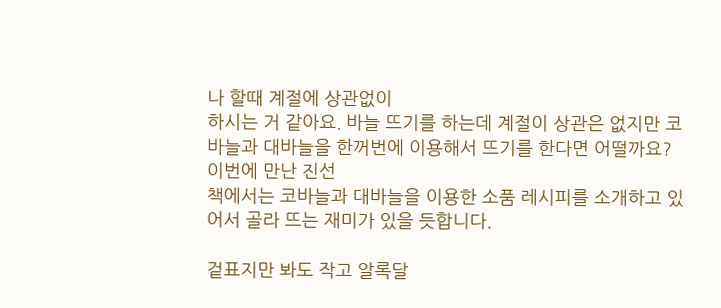나 할때 계절에 상관없이
하시는 거 같아요. 바늘 뜨기를 하는데 계절이 상관은 없지만 코바늘과 대바늘을 한꺼번에 이용해서 뜨기를 한다면 어떨까요? 이번에 만난 진선
책에서는 코바늘과 대바늘을 이용한 소품 레시피를 소개하고 있어서 골라 뜨는 재미가 있을 듯합니다.

겉표지만 봐도 작고 알록달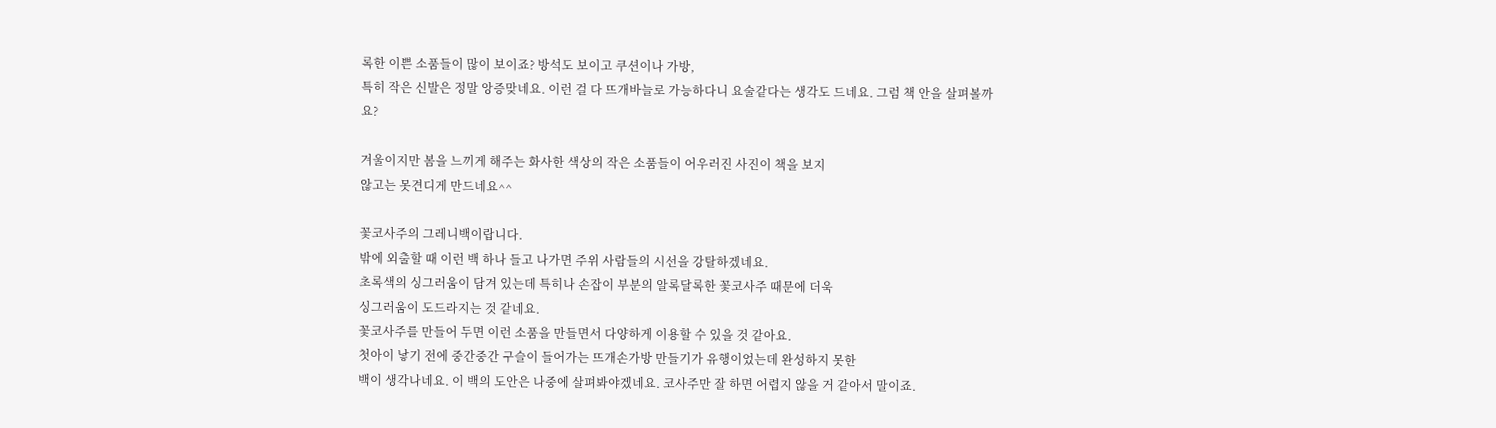록한 이쁜 소품들이 많이 보이죠? 방석도 보이고 쿠션이나 가방,
특히 작은 신발은 정말 앙증맞네요. 이런 걸 다 뜨개바늘로 가능하다니 요술같다는 생각도 드네요. 그럼 책 안을 살펴볼까요?

겨울이지만 봄을 느끼게 해주는 화사한 색상의 작은 소품들이 어우러진 사진이 책을 보지
않고는 못견디게 만드네요^^

꽃코사주의 그레니백이랍니다.
밖에 외출할 때 이런 백 하나 들고 나가면 주위 사람들의 시선을 강탈하겠네요.
초록색의 싱그러움이 담겨 있는데 특히나 손잡이 부분의 알록달록한 꽃코사주 때문에 더욱
싱그러움이 도드라지는 것 같네요.
꽃코사주를 만들어 두면 이런 소품을 만들면서 다양하게 이용할 수 있을 것 같아요.
첫아이 낳기 전에 중간중간 구슬이 들어가는 뜨개손가방 만들기가 유행이었는데 완성하지 못한
백이 생각나네요. 이 백의 도안은 나중에 살펴봐야겠네요. 코사주만 잘 하면 어렵지 않을 거 같아서 말이죠.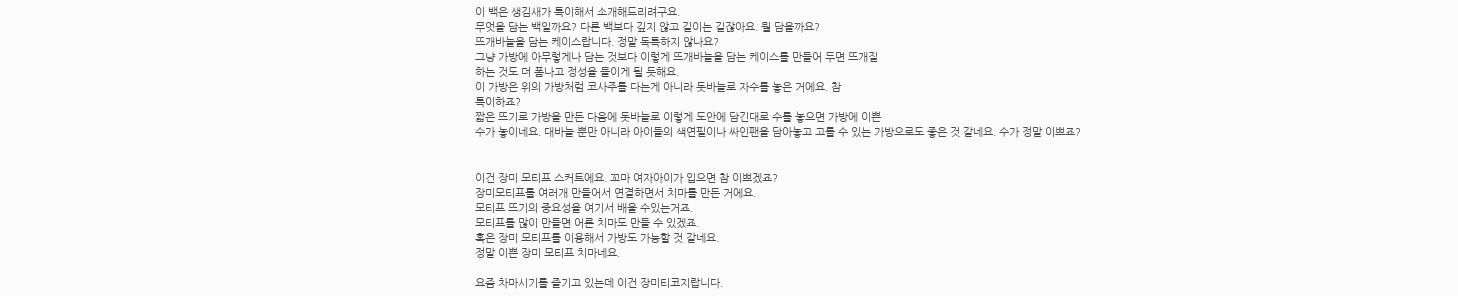이 백은 생김새가 특이해서 소개해드리려구요.
무엇을 담는 백일까요? 다른 백보다 깊지 않고 길이는 길잖아요. 뭘 담을까요?
뜨개바늘을 담는 케이스랍니다. 정말 독특하지 않나요?
그냥 가방에 아무렇게나 담는 것보다 이렇게 뜨개바늘을 담는 케이스를 만들어 두면 뜨개질
하는 것도 더 폼나고 정성을 들이게 될 듯해요.
이 가방은 위의 가방처럼 코사주를 다는게 아니라 돗바늘로 자수를 놓은 거에요. 참
특이하죠?
짧은 뜨기로 가방을 만든 다음에 돗바늘로 이렇게 도안에 담긴대로 수를 놓으면 가방에 이쁜
수가 놓이네요. 대바늘 뿐만 아니라 아이들의 색연필이나 싸인팬을 담아놓고 고를 수 있는 가방으로도 좋은 것 같네요. 수가 정말 이쁘죠?


이건 장미 모티프 스커트에요. 꼬마 여자아이가 입으면 참 이쁘겠죠?
장미모티프를 여러개 만들어서 연결하면서 치마를 만든 거에요.
모티프 뜨기의 중요성을 여기서 배울 수있는거죠.
모티프를 많이 만들면 어른 치마도 만들 수 있겠죠.
혹은 장미 모티프를 이용해서 가방도 가능할 것 같네요.
정말 이쁜 장미 모티프 치마네요.

요즘 차마시기를 즐기고 있는데 이건 장미티코지랍니다.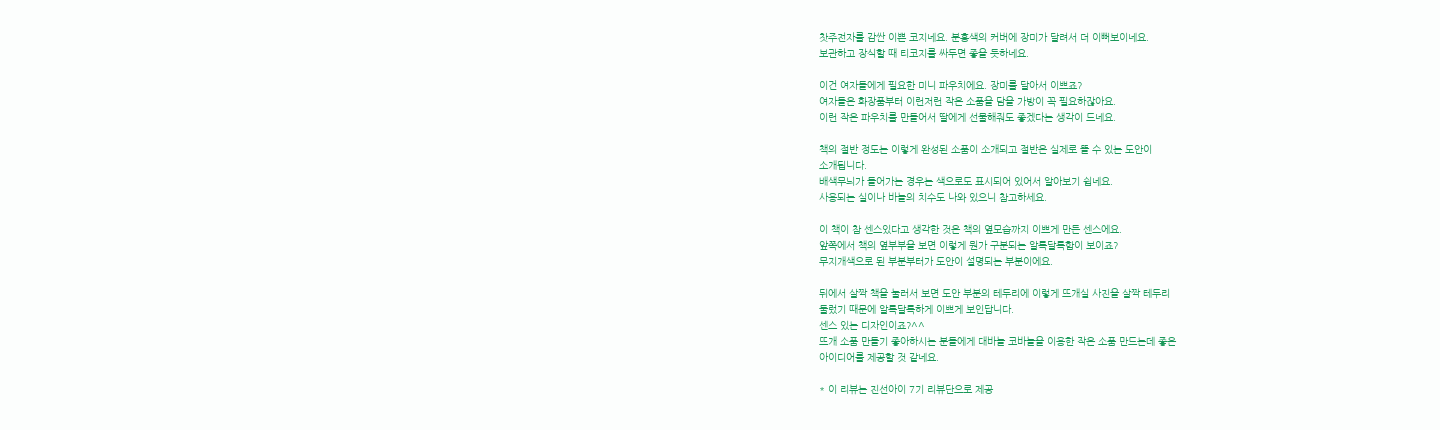찻주전자를 감싼 이쁜 코지네요. 분홍색의 커버에 장미가 달려서 더 이뻐보이네요.
보관하고 장식할 때 티코지를 싸두면 좋을 듯하네요.

이건 여자들에게 필요한 미니 파우치에요. 장미를 달아서 이쁘죠?
여자들은 화장품부터 이런저런 작은 소품을 담을 가방이 꼭 필요하잖아요.
이런 작은 파우치를 만들어서 딸에게 선물해줘도 좋겠다는 생각이 드네요.

책의 절반 정도는 이렇게 완성된 소품이 소개되고 절반은 실제로 뜰 수 있는 도안이
소개됩니다.
배색무늬가 들어가는 경우는 색으로도 표시되어 있어서 알아보기 쉽네요.
사용되는 실이나 바늘의 치수도 나와 있으니 참고하세요.

이 책이 참 센스있다고 생각한 것은 책의 옆모습까지 이쁘게 만든 센스에요.
앞쪽에서 책의 옆부부을 보면 이렇게 뭔가 구분되는 알록달록함이 보이죠?
무지개색으로 된 부분부터가 도안이 설명되는 부분이에요.

뒤에서 살짝 책을 눌러서 보면 도안 부분의 테두리에 이렇게 뜨개실 사진을 살짝 테두리
둘렀기 때문에 알록달록하게 이쁘게 보인답니다.
센스 있는 디자인이죠?^^
뜨개 소품 만들기 좋아하시는 분들에게 대바늘 코바늘을 이용한 작은 소품 만드는데 좋은
아이디어를 제공할 것 같네요.

* 이 리뷰는 진선아이 7기 리뷰단으로 제공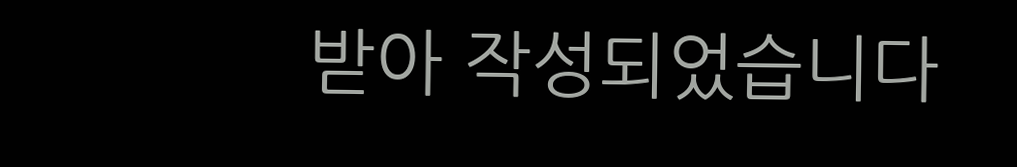받아 작성되었습니다